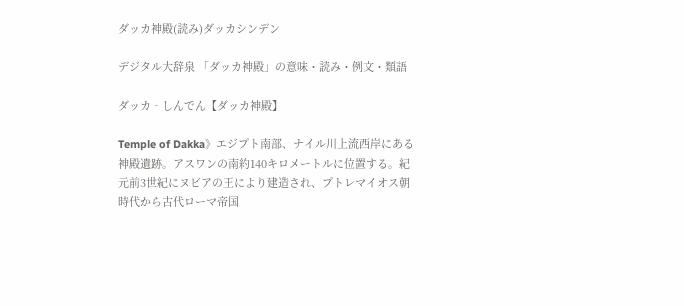ダッカ神殿(読み)ダッカシンデン

デジタル大辞泉 「ダッカ神殿」の意味・読み・例文・類語

ダッカ‐しんでん【ダッカ神殿】

Temple of Dakka》エジプト南部、ナイル川上流西岸にある神殿遺跡。アスワンの南約140キロメートルに位置する。紀元前3世紀にヌビアの王により建造され、プトレマイオス朝時代から古代ローマ帝国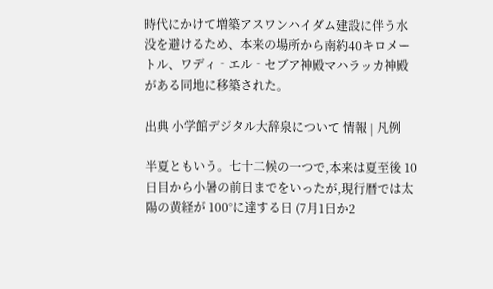時代にかけて増築アスワンハイダム建設に伴う水没を避けるため、本来の場所から南約40キロメートル、ワディ‐エル‐セブア神殿マハラッカ神殿がある同地に移築された。

出典 小学館デジタル大辞泉について 情報 | 凡例

半夏ともいう。七十二候の一つで,本来は夏至後 10日目から小暑の前日までをいったが,現行暦では太陽の黄経が 100°に達する日 (7月1日か2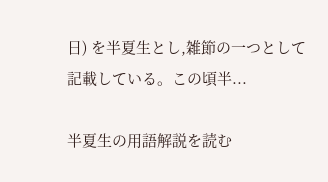日) を半夏生とし,雑節の一つとして記載している。この頃半...

半夏生の用語解説を読む